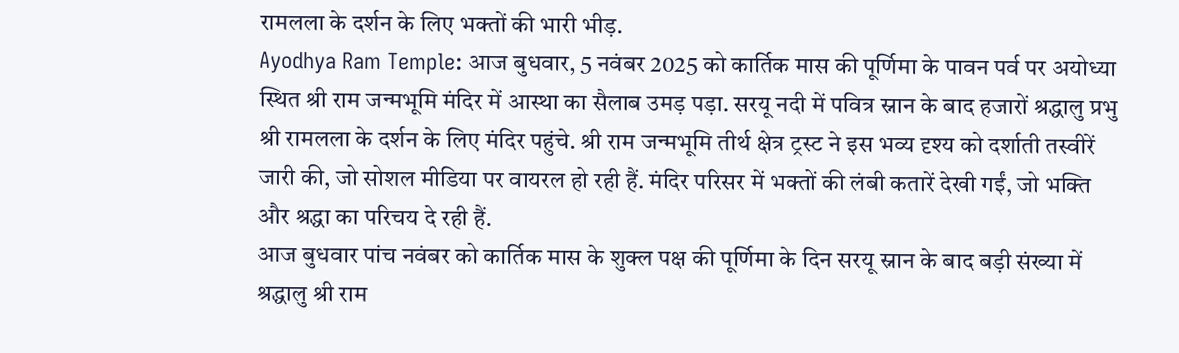रामलला के दर्शन के लिए भक्तों की भारी भीड़.
Ayodhya Ram Temple: आज बुधवार, 5 नवंबर 2025 को कार्तिक मास की पूर्णिमा के पावन पर्व पर अयोध्या स्थित श्री राम जन्मभूमि मंदिर में आस्था का सैलाब उमड़ पड़ा. सरयू नदी में पवित्र स्नान के बाद हजारों श्रद्धालु प्रभु श्री रामलला के दर्शन के लिए मंदिर पहुंचे. श्री राम जन्मभूमि तीर्थ क्षेत्र ट्रस्ट ने इस भव्य दृश्य को दर्शाती तस्वीरें जारी की, जो सोशल मीडिया पर वायरल हो रही हैं. मंदिर परिसर में भक्तों की लंबी कतारें देखी गईं, जो भक्ति और श्रद्धा का परिचय दे रही हैं.
आज बुधवार पांच नवंबर को कार्तिक मास के शुक्ल पक्ष की पूर्णिमा के दिन सरयू स्नान के बाद बड़ी संख्या में श्रद्धालु श्री राम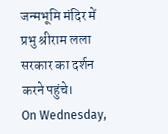जन्मभूमि मंदिर में प्रभु श्रीराम लला सरकार का दर्शन करने पहुंचे।
On Wednesday,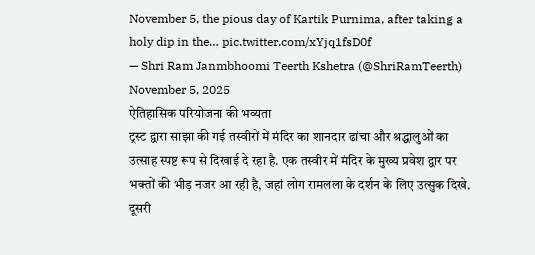November 5, the pious day of Kartik Purnima, after taking a holy dip in the… pic.twitter.com/xYjq1fsD0f
— Shri Ram Janmbhoomi Teerth Kshetra (@ShriRamTeerth) November 5, 2025
ऐतिहासिक परियोजना की भव्यता
ट्रस्ट द्वारा साझा की गई तस्वीरों में मंदिर का शानदार ढांचा और श्रद्धालुओं का उत्साह स्पष्ट रूप से दिखाई दे रहा है. एक तस्वीर में मंदिर के मुख्य प्रवेश द्वार पर भक्तों की भीड़ नजर आ रही है, जहां लोग रामलला के दर्शन के लिए उत्सुक दिखे. दूसरी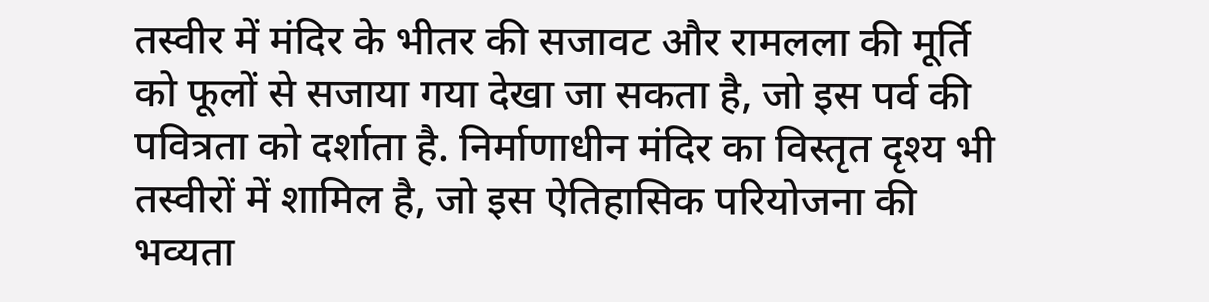तस्वीर में मंदिर के भीतर की सजावट और रामलला की मूर्ति को फूलों से सजाया गया देखा जा सकता है, जो इस पर्व की पवित्रता को दर्शाता है. निर्माणाधीन मंदिर का विस्तृत दृश्य भी तस्वीरों में शामिल है, जो इस ऐतिहासिक परियोजना की भव्यता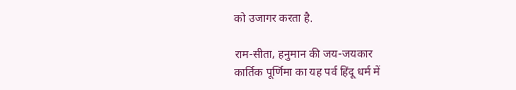को उजागर करता है.

राम-सीता, हनुमान की जय-जयकार
कार्तिक पूर्णिमा का यह पर्व हिंदू धर्म में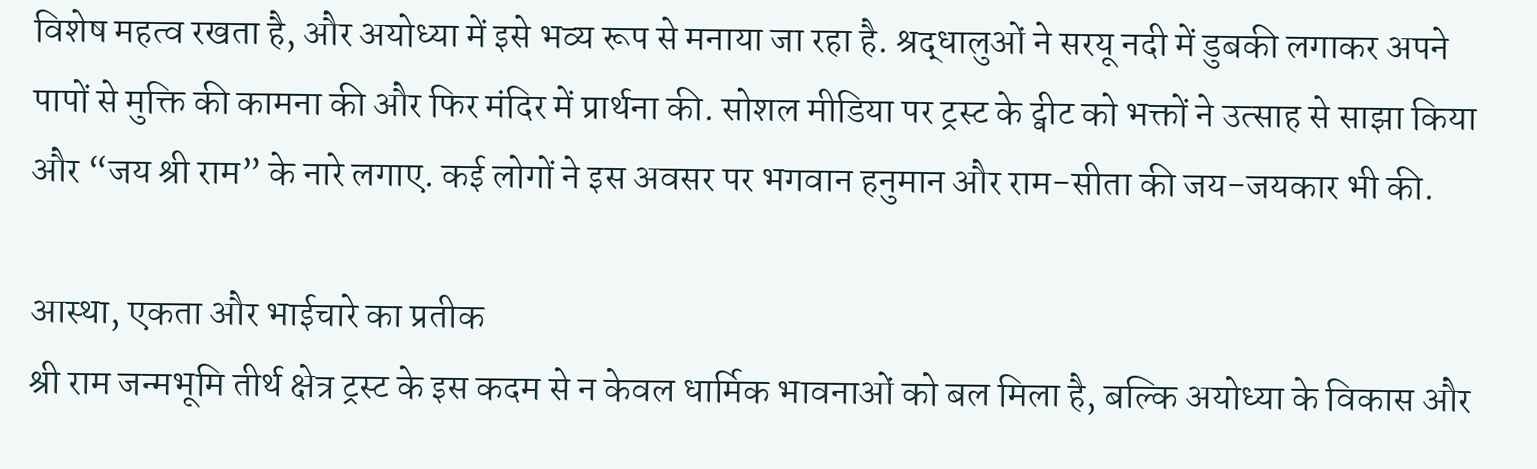विशेष महत्व रखता है, और अयोध्या में इसे भव्य रूप से मनाया जा रहा है. श्रद्धालुओं ने सरयू नदी में डुबकी लगाकर अपने पापों से मुक्ति की कामना की और फिर मंदिर में प्रार्थना की. सोशल मीडिया पर ट्रस्ट के ट्वीट को भक्तों ने उत्साह से साझा किया और “जय श्री राम” के नारे लगाए. कई लोगों ने इस अवसर पर भगवान हनुमान और राम-सीता की जय-जयकार भी की.

आस्था, एकता और भाईचारे का प्रतीक
श्री राम जन्मभूमि तीर्थ क्षेत्र ट्रस्ट के इस कदम से न केवल धार्मिक भावनाओं को बल मिला है, बल्कि अयोध्या के विकास और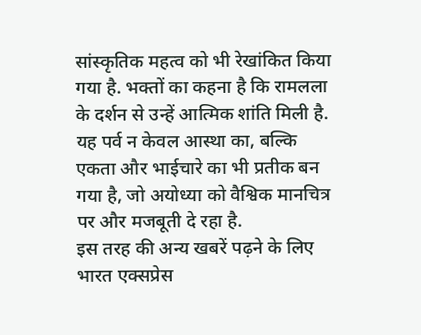सांस्कृतिक महत्व को भी रेखांकित किया गया है. भक्तों का कहना है कि रामलला के दर्शन से उन्हें आत्मिक शांति मिली है. यह पर्व न केवल आस्था का, बल्कि एकता और भाईचारे का भी प्रतीक बन गया है, जो अयोध्या को वैश्विक मानचित्र पर और मजबूती दे रहा है.
इस तरह की अन्य खबरें पढ़ने के लिए भारत एक्सप्रेस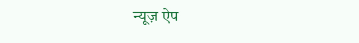न्यूज़ ऐप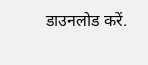डाउनलोड करें.